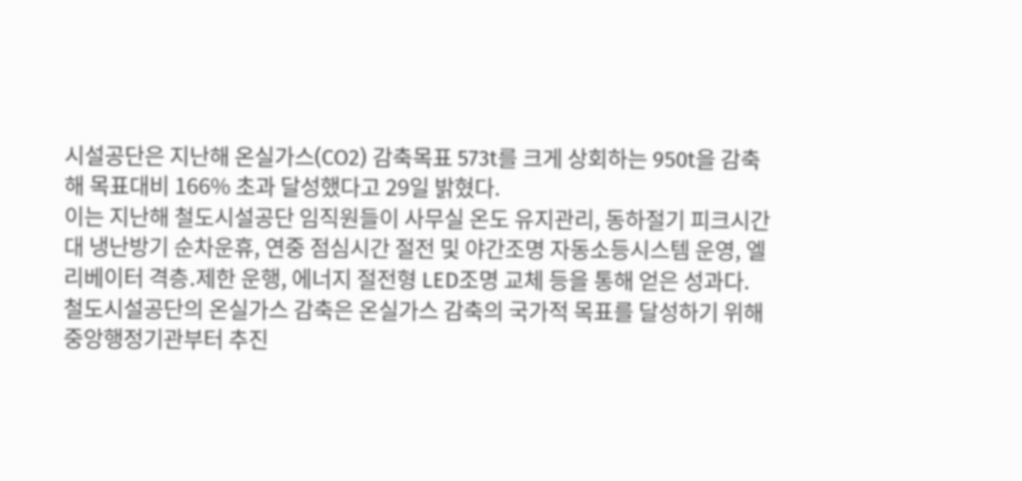시설공단은 지난해 온실가스(CO2) 감축목표 573t를 크게 상회하는 950t을 감축해 목표대비 166% 초과 달성했다고 29일 밝혔다.
이는 지난해 철도시설공단 임직원들이 사무실 온도 유지관리, 동하절기 피크시간대 냉난방기 순차운휴, 연중 점심시간 절전 및 야간조명 자동소등시스템 운영, 엘리베이터 격층․제한 운행, 에너지 절전형 LED조명 교체 등을 통해 얻은 성과다.
철도시설공단의 온실가스 감축은 온실가스 감축의 국가적 목표를 달성하기 위해 중앙행정기관부터 추진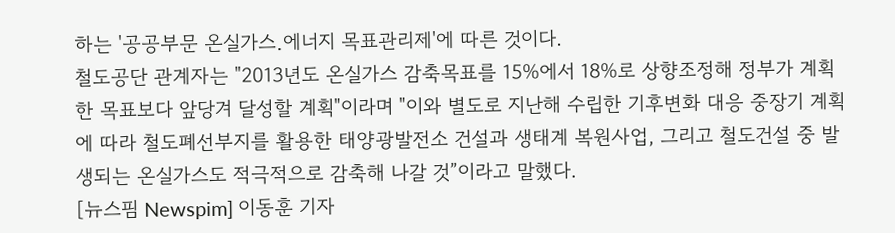하는 '공공부문 온실가스․에너지 목표관리제'에 따른 것이다.
철도공단 관계자는 "2013년도 온실가스 감축목표를 15%에서 18%로 상향조정해 정부가 계획한 목표보다 앞당겨 달성할 계획"이라며 "이와 별도로 지난해 수립한 기후변화 대응 중장기 계획에 따라 철도폐선부지를 활용한 태양광발전소 건설과 생태계 복원사업, 그리고 철도건설 중 발생되는 온실가스도 적극적으로 감축해 나갈 것”이라고 말했다.
[뉴스핌 Newspim] 이동훈 기자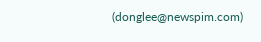(donglee@newspim.com)